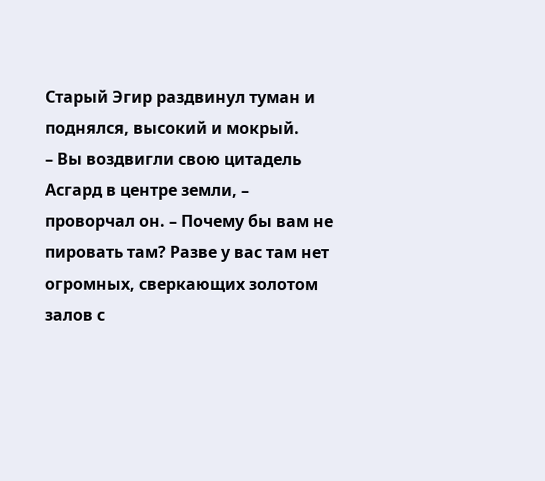Старый Эгир раздвинул туман и поднялся, высокий и мокрый.
– Вы воздвигли свою цитадель Асгард в центре земли, – проворчал он. – Почему бы вам не пировать там? Разве у вас там нет огромных, сверкающих золотом залов с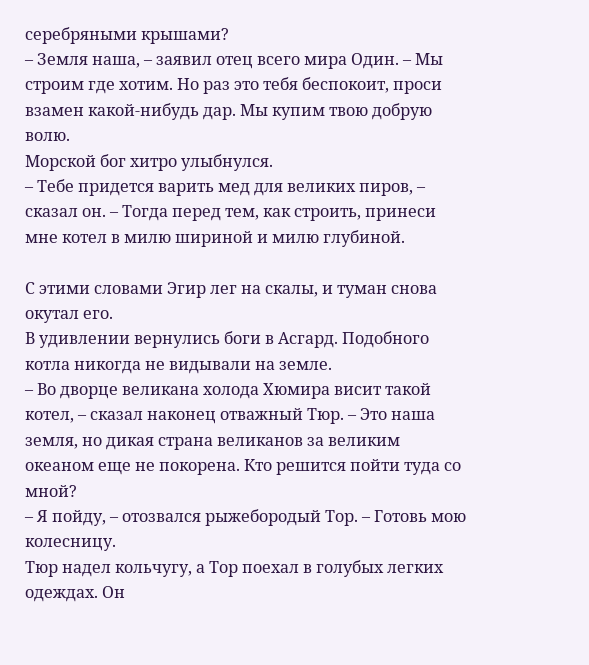серебряными крышами?
– Земля наша, – заявил отец всего мира Один. – Мы строим где хотим. Но раз это тебя беспокоит, проси взамен какой-нибудь дар. Мы купим твою добрую волю.
Морской бог хитро улыбнулся.
– Тебе придется варить мед для великих пиров, – сказал он. – Тогда перед тем, как строить, принеси мне котел в милю шириной и милю глубиной.

С этими словами Эгир лег на скалы, и туман снова окутал его.
В удивлении вернулись боги в Асгард. Подобного котла никогда не видывали на земле.
– Во дворце великана холода Хюмира висит такой котел, – сказал наконец отважный Тюр. – Это наша земля, но дикая страна великанов за великим океаном еще не покорена. Кто решится пойти туда со мной?
– Я пойду, – отозвался рыжебородый Тор. – Готовь мою колесницу.
Тюр надел кольчугу, а Тор поехал в голубых легких одеждах. Он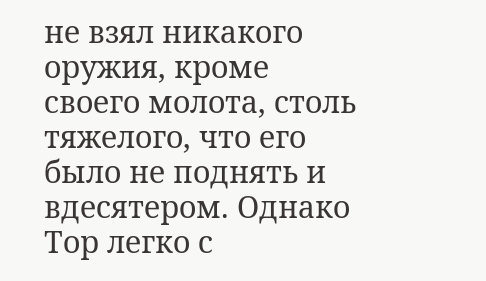не взял никакого оружия, кроме своего молота, столь тяжелого, что его было не поднять и вдесятером. Однако Тор легко с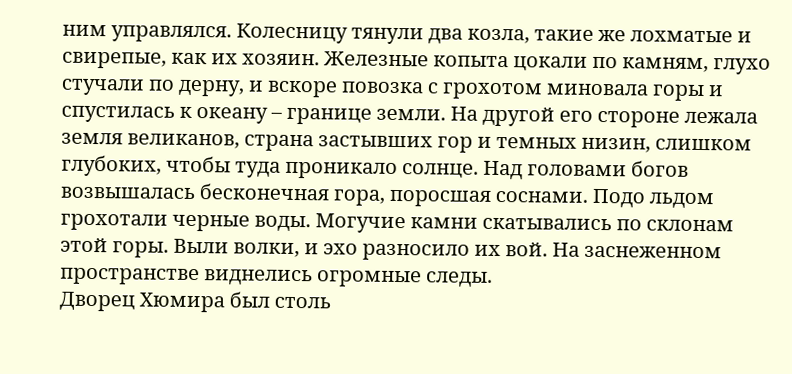ним управлялся. Колесницу тянули два козла, такие же лохматые и свирепые, как их хозяин. Железные копыта цокали по камням, глухо стучали по дерну, и вскоре повозка с грохотом миновала горы и спустилась к океану – границе земли. На другой его стороне лежала земля великанов, страна застывших гор и темных низин, слишком глубоких, чтобы туда проникало солнце. Над головами богов возвышалась бесконечная гора, поросшая соснами. Подо льдом грохотали черные воды. Могучие камни скатывались по склонам этой горы. Выли волки, и эхо разносило их вой. На заснеженном пространстве виднелись огромные следы.
Дворец Хюмира был столь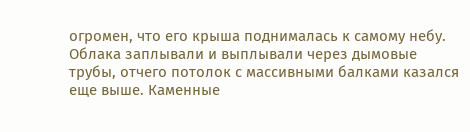огромен, что его крыша поднималась к самому небу. Облака заплывали и выплывали через дымовые трубы, отчего потолок с массивными балками казался еще выше. Каменные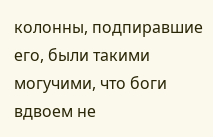колонны, подпиравшие его, были такими могучими, что боги вдвоем не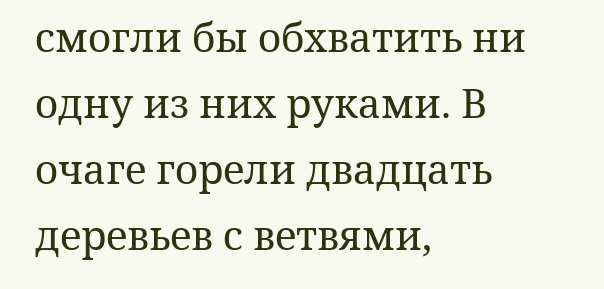смогли бы обхватить ни одну из них руками. В очаге горели двадцать деревьев с ветвями,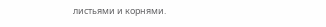листьями и корнями.